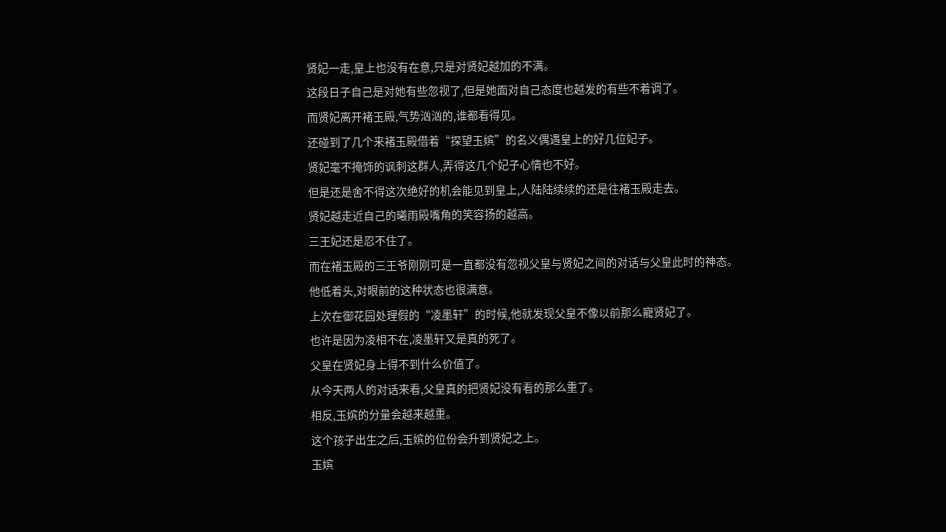贤妃一走,皇上也没有在意,只是对贤妃越加的不满。
这段日子自己是对她有些忽视了,但是她面对自己态度也越发的有些不着调了。
而贤妃离开褚玉殿,气势汹汹的,谁都看得见。
还碰到了几个来褚玉殿借着“探望玉嫔”的名义偶遇皇上的好几位妃子。
贤妃毫不掩饰的讽刺这群人,弄得这几个妃子心情也不好。
但是还是舍不得这次绝好的机会能见到皇上,人陆陆续续的还是往褚玉殿走去。
贤妃越走近自己的曦雨殿嘴角的笑容扬的越高。
三王妃还是忍不住了。
而在褚玉殿的三王爷刚刚可是一直都没有忽视父皇与贤妃之间的对话与父皇此时的神态。
他低着头,对眼前的这种状态也很满意。
上次在御花园处理假的“凌墨轩”的时候,他就发现父皇不像以前那么寵贤妃了。
也许是因为凌相不在,凌墨轩又是真的死了。
父皇在贤妃身上得不到什么价值了。
从今天两人的对话来看,父皇真的把贤妃没有看的那么重了。
相反,玉嫔的分量会越来越重。
这个孩子出生之后,玉嫔的位份会升到贤妃之上。
玉嫔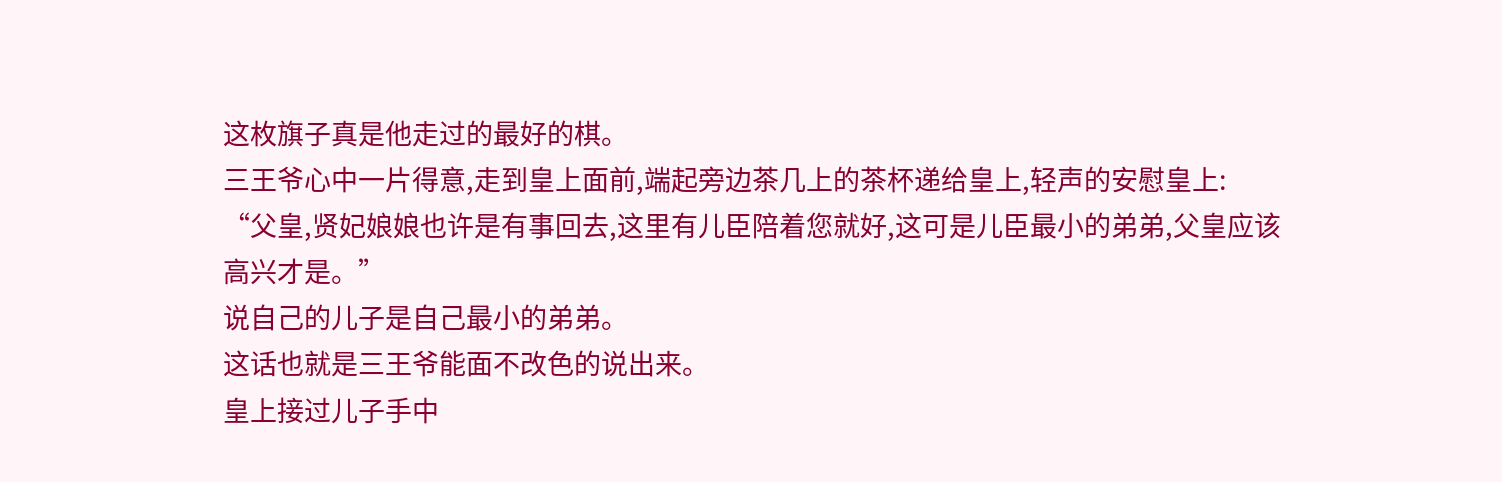这枚旗子真是他走过的最好的棋。
三王爷心中一片得意,走到皇上面前,端起旁边茶几上的茶杯递给皇上,轻声的安慰皇上:
“父皇,贤妃娘娘也许是有事回去,这里有儿臣陪着您就好,这可是儿臣最小的弟弟,父皇应该高兴才是。”
说自己的儿子是自己最小的弟弟。
这话也就是三王爷能面不改色的说出来。
皇上接过儿子手中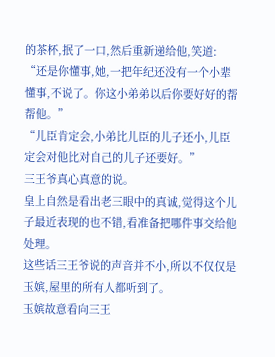的茶杯,抿了一口,然后重新递给他,笑道:
“还是你懂事,她,一把年纪还没有一个小辈懂事,不说了。你这小弟弟以后你要好好的帮帮他。”
“儿臣肯定会,小弟比儿臣的儿子还小,儿臣定会对他比对自己的儿子还要好。”
三王爷真心真意的说。
皇上自然是看出老三眼中的真诚,觉得这个儿子最近表现的也不错,看准备把哪件事交给他处理。
这些话三王爷说的声音并不小,所以不仅仅是玉嫔,屋里的所有人都听到了。
玉嫔故意看向三王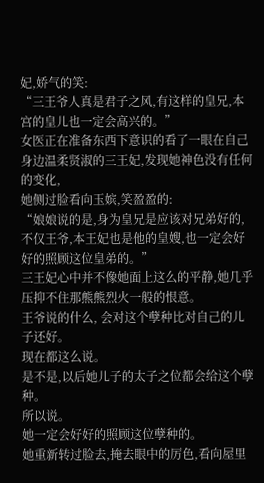妃,娇气的笑:
“三王爷人真是君子之风,有这样的皇兄,本宫的皇儿也一定会高兴的。”
女医正在准备东西下意识的看了一眼在自己身边温柔贤淑的三王妃,发现她神色没有任何的变化,
她侧过脸看向玉嫔,笑盈盈的:
“娘娘说的是,身为皇兄是应该对兄弟好的,不仅王爷,本王妃也是他的皇嫂,也一定会好好的照顾这位皇弟的。”
三王妃心中并不像她面上这么的平静,她几乎压抑不住那熊熊烈火一般的恨意。
王爷说的什么, 会对这个孽种比对自己的儿子还好。
现在都这么说。
是不是,以后她儿子的太子之位都会给这个孽种。
所以说。
她一定会好好的照顾这位孽种的。
她重新转过脸去,掩去眼中的厉色,看向屋里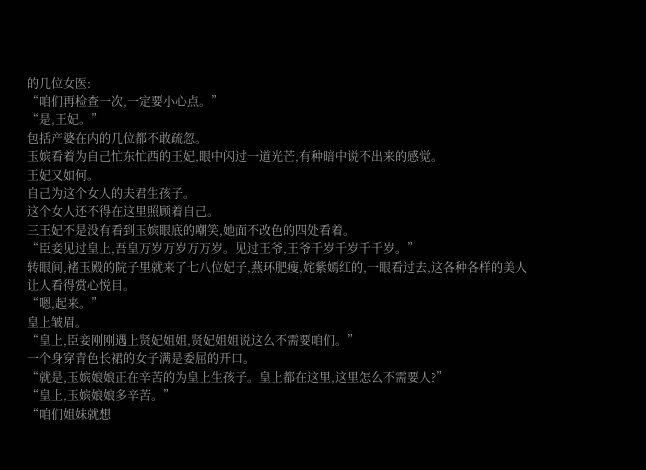的几位女医:
“咱们再检查一次,一定要小心点。”
“是,王妃。”
包括产婆在内的几位都不敢疏忽。
玉嫔看着为自己忙东忙西的王妃,眼中闪过一道光芒,有种暗中说不出来的感觉。
王妃又如何。
自己为这个女人的夫君生孩子。
这个女人还不得在这里照顾着自己。
三王妃不是没有看到玉嫔眼底的嘲笑,她面不改色的四处看着。
“臣妾见过皇上,吾皇万岁万岁万万岁。见过王爷,王爷千岁千岁千千岁。”
转眼间,褚玉殿的院子里就来了七八位妃子,燕环肥瘦,姹紫嫣红的,一眼看过去,这各种各样的美人让人看得赏心悦目。
“嗯,起来。”
皇上皱眉。
“皇上,臣妾刚刚遇上贤妃姐姐,贤妃姐姐说这么不需要咱们。”
一个身穿青色长裙的女子满是委屈的开口。
“就是,玉嫔娘娘正在辛苦的为皇上生孩子。皇上都在这里,这里怎么不需要人?”
“皇上,玉嫔娘娘多辛苦。”
“咱们姐妹就想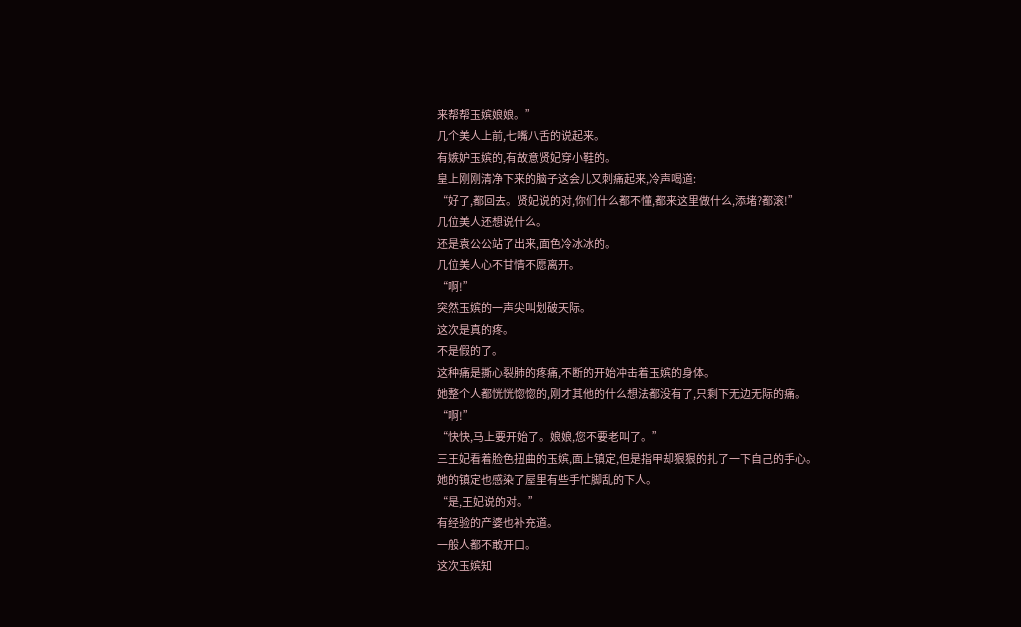来帮帮玉嫔娘娘。”
几个美人上前,七嘴八舌的说起来。
有嫉妒玉嫔的,有故意贤妃穿小鞋的。
皇上刚刚清净下来的脑子这会儿又刺痛起来,冷声喝道:
“好了,都回去。贤妃说的对,你们什么都不懂,都来这里做什么,添堵?都滚!”
几位美人还想说什么。
还是袁公公站了出来,面色冷冰冰的。
几位美人心不甘情不愿离开。
“啊!”
突然玉嫔的一声尖叫划破天际。
这次是真的疼。
不是假的了。
这种痛是撕心裂肺的疼痛,不断的开始冲击着玉嫔的身体。
她整个人都恍恍惚惚的,刚才其他的什么想法都没有了,只剩下无边无际的痛。
“啊!”
“快快,马上要开始了。娘娘,您不要老叫了。”
三王妃看着脸色扭曲的玉嫔,面上镇定,但是指甲却狠狠的扎了一下自己的手心。
她的镇定也感染了屋里有些手忙脚乱的下人。
“是,王妃说的对。”
有经验的产婆也补充道。
一般人都不敢开口。
这次玉嫔知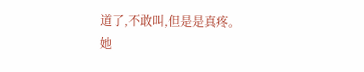道了,不敢叫,但是是真疼。
她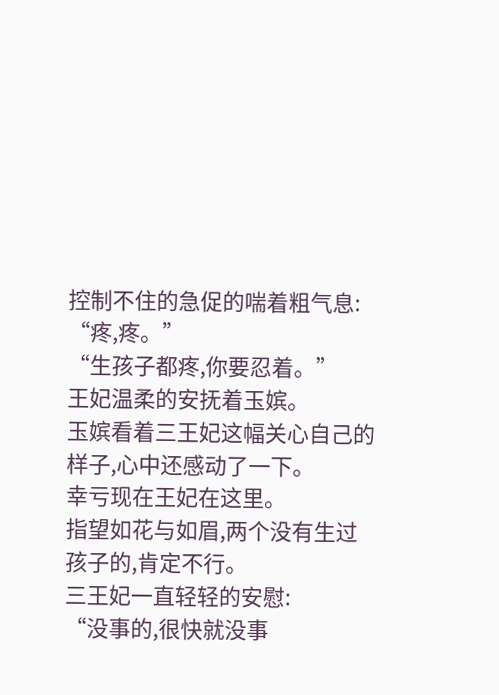控制不住的急促的喘着粗气息:
“疼,疼。”
“生孩子都疼,你要忍着。”
王妃温柔的安抚着玉嫔。
玉嫔看着三王妃这幅关心自己的样子,心中还感动了一下。
幸亏现在王妃在这里。
指望如花与如眉,两个没有生过孩子的,肯定不行。
三王妃一直轻轻的安慰:
“没事的,很快就没事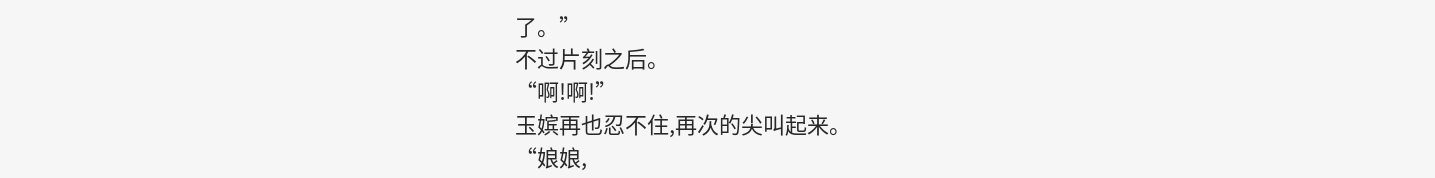了。”
不过片刻之后。
“啊!啊!”
玉嫔再也忍不住,再次的尖叫起来。
“娘娘,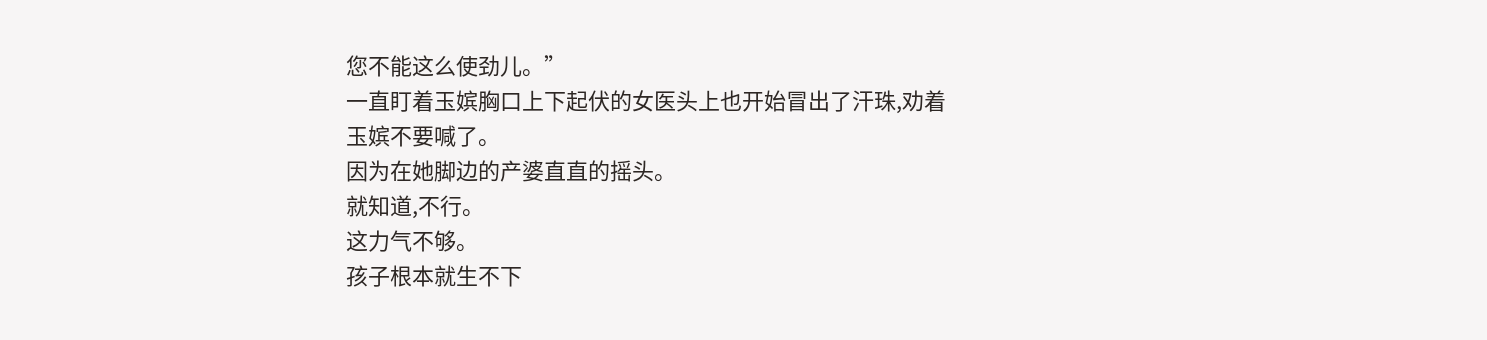您不能这么使劲儿。”
一直盯着玉嫔胸口上下起伏的女医头上也开始冒出了汗珠,劝着玉嫔不要喊了。
因为在她脚边的产婆直直的摇头。
就知道,不行。
这力气不够。
孩子根本就生不下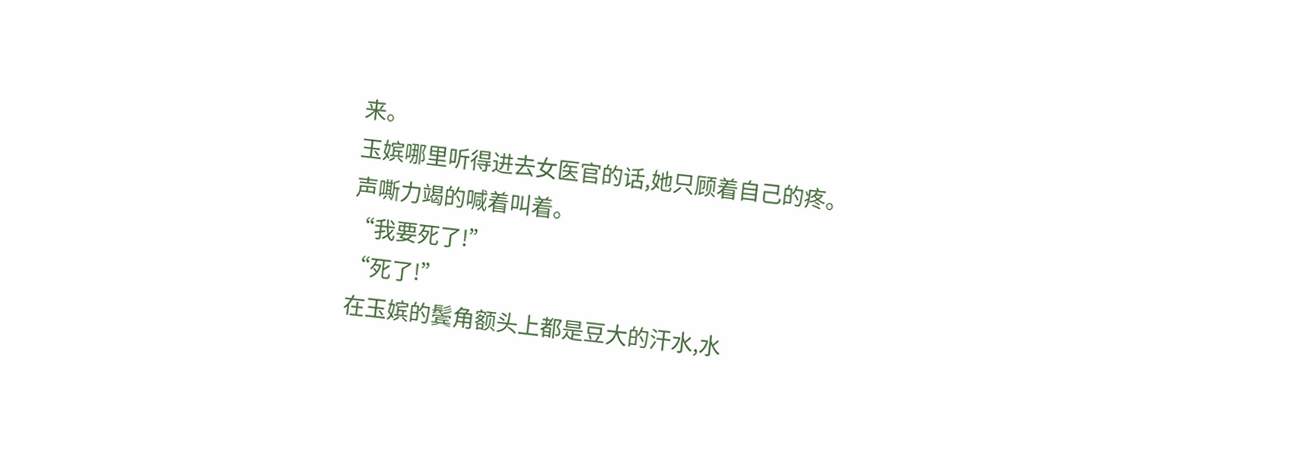来。
玉嫔哪里听得进去女医官的话,她只顾着自己的疼。
声嘶力竭的喊着叫着。
“我要死了!”
“死了!”
在玉嫔的鬓角额头上都是豆大的汗水,水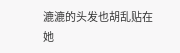漉漉的头发也胡乱贴在她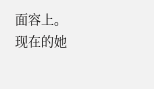面容上。
现在的她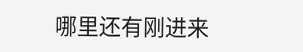哪里还有刚进来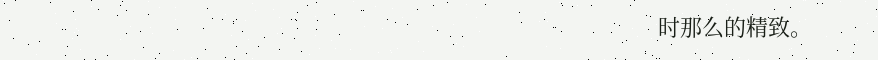时那么的精致。